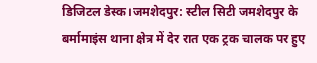डिजिटल डेस्क।जमशेदपुर: स्टील सिटी जमशेदपुर के बर्मामाइंस थाना क्षेत्र में देर रात एक ट्रक चालक पर हुए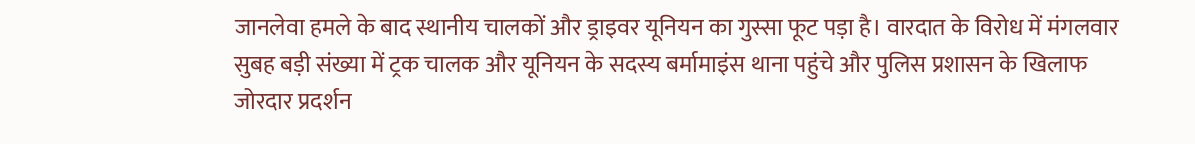जानलेवा हमले के बाद स्थानीय चालकों और ड्राइवर यूनियन का गुस्सा फूट पड़ा है। वारदात के विरोध में मंगलवार सुबह बड़ी संख्या में ट्रक चालक और यूनियन के सदस्य बर्मामाइंस थाना पहुंचे और पुलिस प्रशासन के खिलाफ जोरदार प्रदर्शन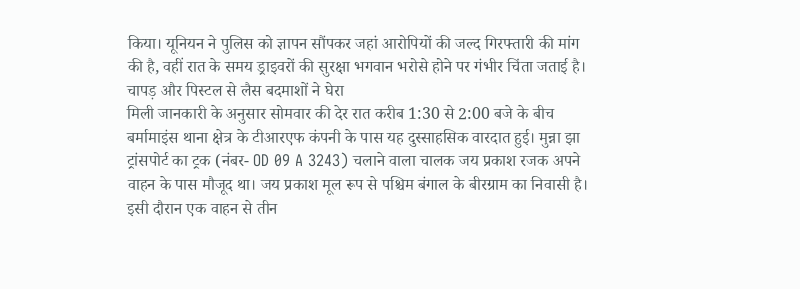किया। यूनियन ने पुलिस को ज्ञापन सौंपकर जहां आरोपियों की जल्द गिरफ्तारी की मांग की है, वहीं रात के समय ड्राइवरों की सुरक्षा भगवान भरोसे होने पर गंभीर चिंता जताई है।
चापड़ और पिस्टल से लैस बदमाशों ने घेरा
मिली जानकारी के अनुसार सोमवार की देर रात करीब 1:30 से 2:00 बजे के बीच बर्मामाइंस थाना क्षेत्र के टीआरएफ कंपनी के पास यह दुस्साहसिक वारदात हुई। मुन्ना झा ट्रांसपोर्ट का ट्रक (नंबर- OD 09 A 3243) चलाने वाला चालक जय प्रकाश रजक अपने वाहन के पास मौजूद था। जय प्रकाश मूल रूप से पश्चिम बंगाल के बीरग्राम का निवासी है।
इसी दौरान एक वाहन से तीन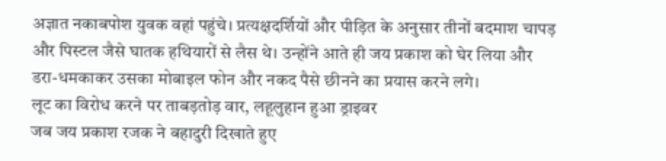अज्ञात नकाबपोश युवक वहां पहुंचे। प्रत्यक्षदर्शियों और पीड़ित के अनुसार तीनों बदमाश चापड़ और पिस्टल जैसे घातक हथियारों से लैस थे। उन्होंने आते ही जय प्रकाश को घेर लिया और डरा-धमकाकर उसका मोबाइल फोन और नकद पैसे छीनने का प्रयास करने लगे।
लूट का विरोध करने पर ताबड़तोड़ वार, लहूलुहान हुआ ड्राइवर
जब जय प्रकाश रजक ने बहादुरी दिखाते हुए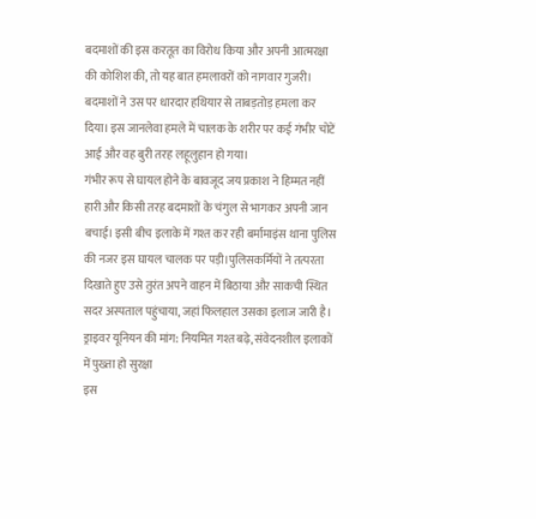बदमाशों की इस करतूत का विरोध किया और अपनी आत्मरक्षा की कोशिश की, तो यह बात हमलावरों को नागवार गुजरी। बदमाशों ने उस पर धारदार हथियार से ताबड़तोड़ हमला कर दिया। इस जानलेवा हमले में चालक के शरीर पर कई गंभीर चोटें आई और वह बुरी तरह लहूलुहान हो गया।
गंभीर रूप से घायल होने के बावजूद जय प्रकाश ने हिम्मत नहीं हारी और किसी तरह बदमाशों के चंगुल से भागकर अपनी जान बचाई। इसी बीच इलाके में गश्त कर रही बर्मामाइंस थाना पुलिस की नजर इस घायल चालक पर पड़ी।पुलिसकर्मियों ने तत्परता दिखाते हुए उसे तुरंत अपने वाहन में बिठाया और साकची स्थित सदर अस्पताल पहुंचाया, जहां फिलहाल उसका इलाज जारी है।
ड्राइवर यूनियन की मांग: नियमित गश्त बढ़े, संवेदनशील इलाकों में पुख्ता हो सुरक्षा
इस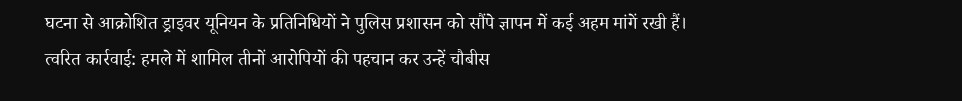घटना से आक्रोशित ड्राइवर यूनियन के प्रतिनिधियों ने पुलिस प्रशासन को सौंपे ज्ञापन में कई अहम मांगें रखी हैं।
त्वरित कार्रवाई: हमले में शामिल तीनों आरोपियों की पहचान कर उन्हें चौबीस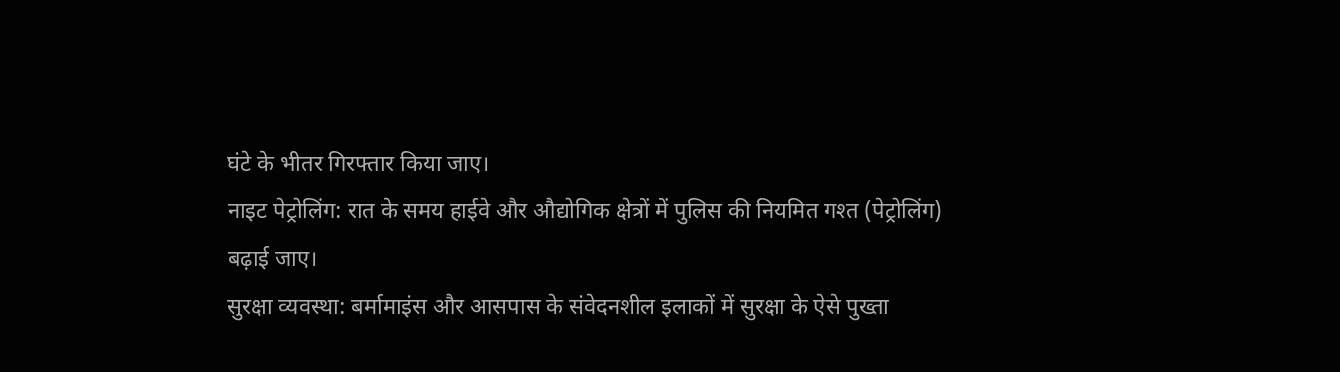घंटे के भीतर गिरफ्तार किया जाए।
नाइट पेट्रोलिंग: रात के समय हाईवे और औद्योगिक क्षेत्रों में पुलिस की नियमित गश्त (पेट्रोलिंग) बढ़ाई जाए।
सुरक्षा व्यवस्था: बर्मामाइंस और आसपास के संवेदनशील इलाकों में सुरक्षा के ऐसे पुख्ता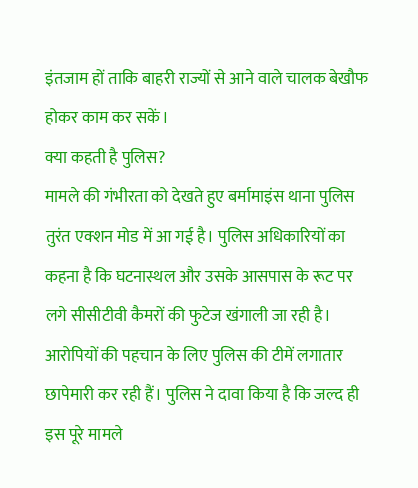इंतजाम हों ताकि बाहरी राज्यों से आने वाले चालक बेखौफ होकर काम कर सकें।
क्या कहती है पुलिस?
मामले की गंभीरता को देखते हुए बर्मामाइंस थाना पुलिस तुरंत एक्शन मोड में आ गई है। पुलिस अधिकारियों का कहना है कि घटनास्थल और उसके आसपास के रूट पर लगे सीसीटीवी कैमरों की फुटेज खंगाली जा रही है। आरोपियों की पहचान के लिए पुलिस की टीमें लगातार छापेमारी कर रही हैं। पुलिस ने दावा किया है कि जल्द ही इस पूरे मामले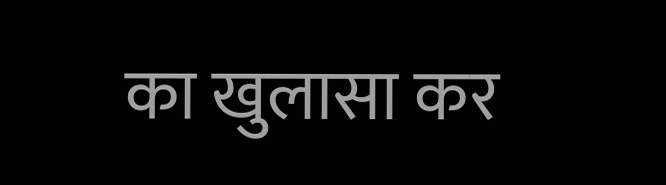का खुलासा कर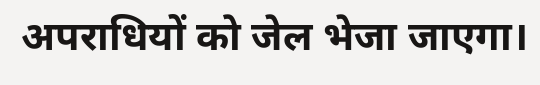अपराधियों को जेल भेजा जाएगा।